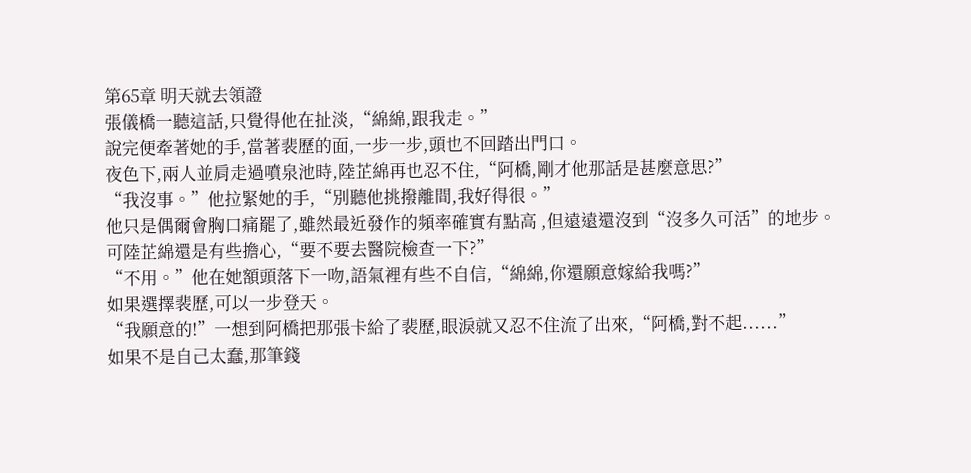第65章 明天就去領證
張儀橋一聽這話,只覺得他在扯淡,“綿綿,跟我走。”
說完便牽著她的手,當著裴歷的面,一步一步,頭也不回踏出門口。
夜色下,兩人並肩走過噴泉池時,陸芷綿再也忍不住,“阿橋,剛才他那話是甚麼意思?”
“我沒事。”他拉緊她的手,“別聽他挑撥離間,我好得很。”
他只是偶爾會胸口痛罷了,雖然最近發作的頻率確實有點高 ,但遠遠還沒到“沒多久可活”的地步。
可陸芷綿還是有些擔心,“要不要去醫院檢查一下?”
“不用。”他在她額頭落下一吻,語氣裡有些不自信,“綿綿,你還願意嫁給我嗎?”
如果選擇裴歷,可以一步登天。
“我願意的!”一想到阿橋把那張卡給了裴歷,眼淚就又忍不住流了出來,“阿橋,對不起......”
如果不是自己太蠢,那筆錢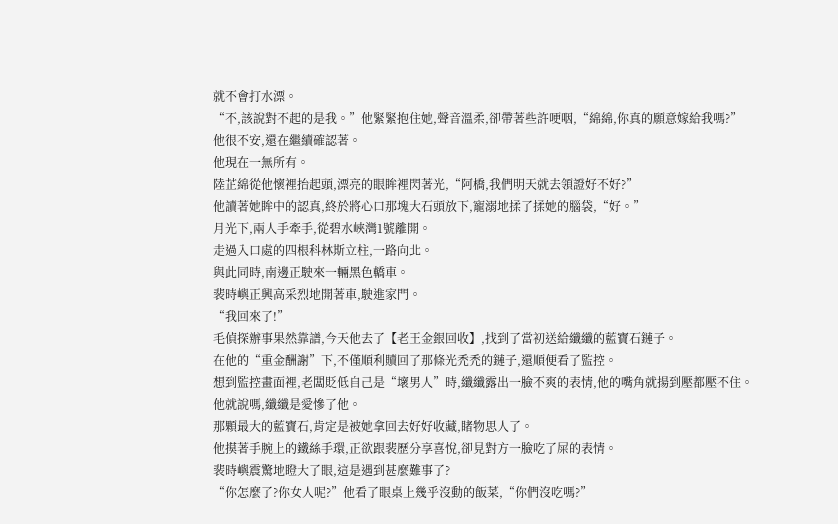就不會打水漂。
“不,該說對不起的是我。”他緊緊抱住她,聲音溫柔,卻帶著些許哽咽,“綿綿,你真的願意嫁給我嗎?”
他很不安,還在繼續確認著。
他現在一無所有。
陸芷綿從他懷裡抬起頭,漂亮的眼眸裡閃著光,“阿橋,我們明天就去領證好不好?”
他讀著她眸中的認真,終於將心口那塊大石頭放下,寵溺地揉了揉她的腦袋,“好。”
月光下,兩人手牽手,從碧水峽灣1號離開。
走過入口處的四根科林斯立柱,一路向北。
與此同時,南邊正駛來一輛黑色轎車。
裴時嶼正興高采烈地開著車,駛進家門。
“我回來了!”
毛偵探辦事果然靠譜,今天他去了【老王金銀回收】,找到了當初送給纖纖的藍寶石鏈子。
在他的“重金酬謝”下,不僅順利贖回了那條光禿禿的鏈子,還順便看了監控。
想到監控畫面裡,老闆貶低自己是“壞男人”時,纖纖露出一臉不爽的表情,他的嘴角就揚到壓都壓不住。
他就說嗎,纖纖是愛慘了他。
那顆最大的藍寶石,肯定是被她拿回去好好收藏,睹物思人了。
他摸著手腕上的鐵絲手環,正欲跟裴歷分享喜悅,卻見對方一臉吃了屎的表情。
裴時嶼震驚地瞪大了眼,這是遇到甚麼難事了?
“你怎麼了?你女人呢?”他看了眼桌上幾乎沒動的飯菜,“你們沒吃嗎?”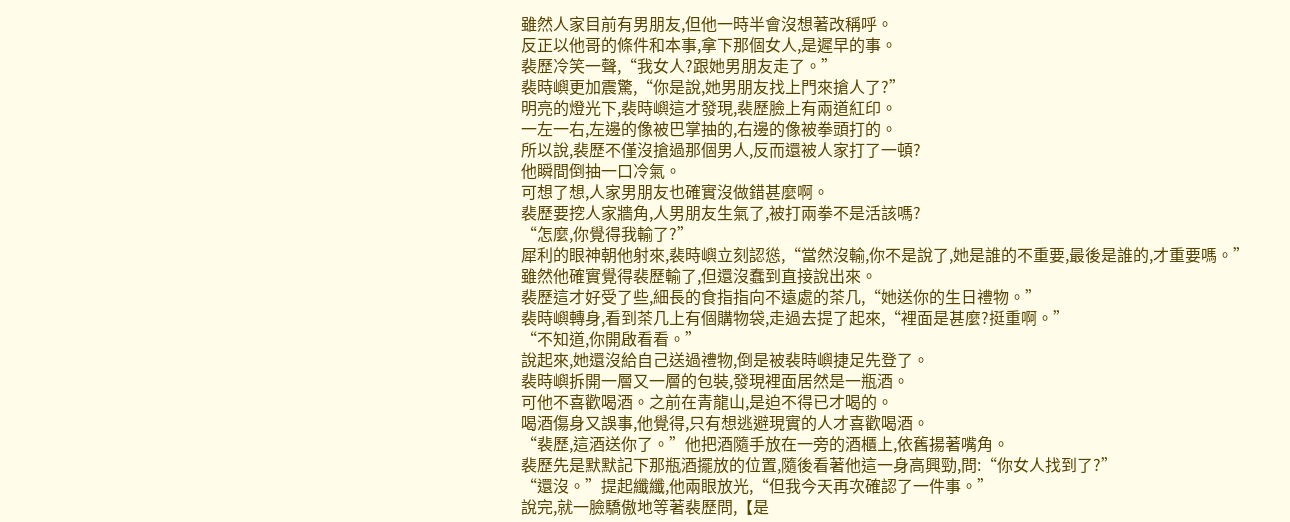雖然人家目前有男朋友,但他一時半會沒想著改稱呼。
反正以他哥的條件和本事,拿下那個女人,是遲早的事。
裴歷冷笑一聲,“我女人?跟她男朋友走了。”
裴時嶼更加震驚,“你是說,她男朋友找上門來搶人了?”
明亮的燈光下,裴時嶼這才發現,裴歷臉上有兩道紅印。
一左一右,左邊的像被巴掌抽的,右邊的像被拳頭打的。
所以說,裴歷不僅沒搶過那個男人,反而還被人家打了一頓?
他瞬間倒抽一口冷氣。
可想了想,人家男朋友也確實沒做錯甚麼啊。
裴歷要挖人家牆角,人男朋友生氣了,被打兩拳不是活該嗎?
“怎麼,你覺得我輸了?”
犀利的眼神朝他射來,裴時嶼立刻認慫,“當然沒輸,你不是說了,她是誰的不重要,最後是誰的,才重要嗎。”
雖然他確實覺得裴歷輸了,但還沒蠢到直接說出來。
裴歷這才好受了些,細長的食指指向不遠處的茶几,“她送你的生日禮物。”
裴時嶼轉身,看到茶几上有個購物袋,走過去提了起來,“裡面是甚麼?挺重啊。”
“不知道,你開啟看看。”
說起來,她還沒給自己送過禮物,倒是被裴時嶼捷足先登了。
裴時嶼拆開一層又一層的包裝,發現裡面居然是一瓶酒。
可他不喜歡喝酒。之前在青龍山,是迫不得已才喝的。
喝酒傷身又誤事,他覺得,只有想逃避現實的人才喜歡喝酒。
“裴歷,這酒送你了。”他把酒隨手放在一旁的酒櫃上,依舊揚著嘴角。
裴歷先是默默記下那瓶酒擺放的位置,隨後看著他這一身高興勁,問:“你女人找到了?”
“還沒。”提起纖纖,他兩眼放光,“但我今天再次確認了一件事。”
說完,就一臉驕傲地等著裴歷問,【是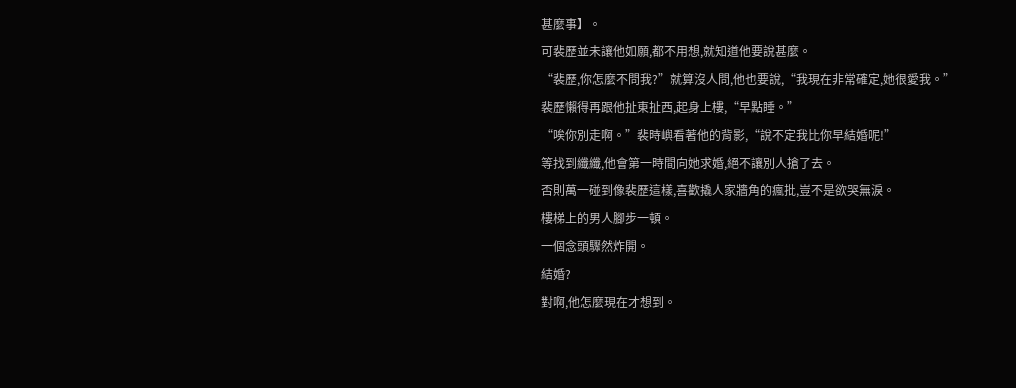甚麼事】。
可裴歷並未讓他如願,都不用想,就知道他要說甚麼。
“裴歷,你怎麼不問我?”就算沒人問,他也要說,“我現在非常確定,她很愛我。”
裴歷懶得再跟他扯東扯西,起身上樓,“早點睡。”
“唉你別走啊。”裴時嶼看著他的背影,“說不定我比你早結婚呢!”
等找到纖纖,他會第一時間向她求婚,絕不讓別人搶了去。
否則萬一碰到像裴歷這樣,喜歡撬人家牆角的瘋批,豈不是欲哭無淚。
樓梯上的男人腳步一頓。
一個念頭驟然炸開。
結婚?
對啊,他怎麼現在才想到。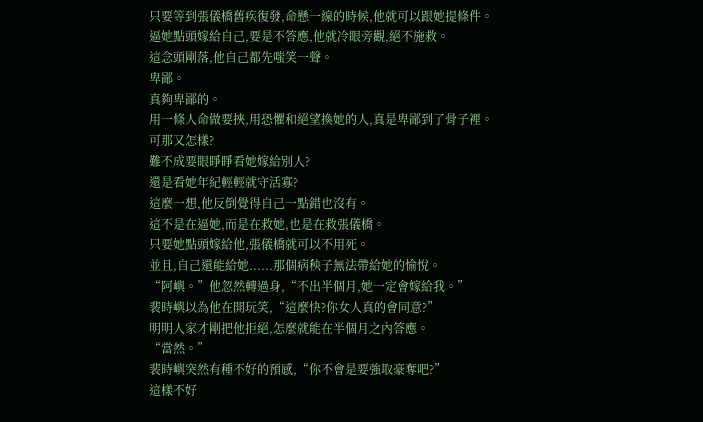只要等到張儀橋舊疾復發,命懸一線的時候,他就可以跟她提條件。
逼她點頭嫁給自己,要是不答應,他就冷眼旁觀,絕不施救。
這念頭剛落,他自己都先嗤笑一聲。
卑鄙。
真夠卑鄙的。
用一條人命做要挾,用恐懼和絕望換她的人,真是卑鄙到了骨子裡。
可那又怎樣?
難不成要眼睜睜看她嫁給別人?
還是看她年紀輕輕就守活寡?
這麼一想,他反倒覺得自己一點錯也沒有。
這不是在逼她,而是在救她,也是在救張儀橋。
只要她點頭嫁給他,張儀橋就可以不用死。
並且,自己還能給她......那個病秧子無法帶給她的愉悅。
“阿嶼。”他忽然轉過身,“不出半個月,她一定會嫁給我。”
裴時嶼以為他在開玩笑,“這麼快?你女人真的會同意?”
明明人家才剛把他拒絕,怎麼就能在半個月之內答應。
“當然。”
裴時嶼突然有種不好的預感,“你不會是要強取豪奪吧?”
這樣不好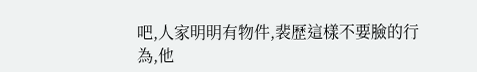吧,人家明明有物件,裴歷這樣不要臉的行為,他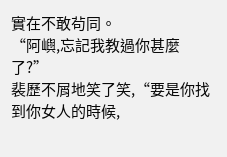實在不敢茍同。
“阿嶼,忘記我教過你甚麼了?”
裴歷不屑地笑了笑,“要是你找到你女人的時候,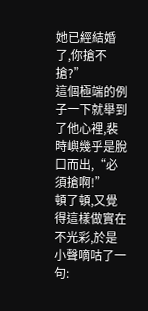她已經結婚了,你搶不搶?”
這個極端的例子一下就舉到了他心裡,裴時嶼幾乎是脫口而出,“必須搶啊!”
頓了頓,又覺得這樣做實在不光彩,於是小聲嘀咕了一句: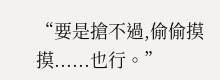“要是搶不過,偷偷摸摸......也行。”